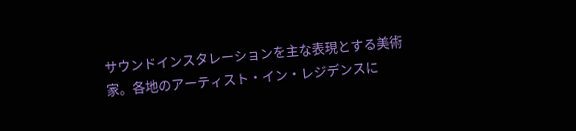サウンドインスタレーションを主な表現とする美術家。各地のアーティスト・イン・レジデンスに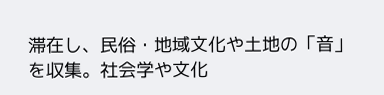滞在し、民俗・地域文化や土地の「音」を収集。社会学や文化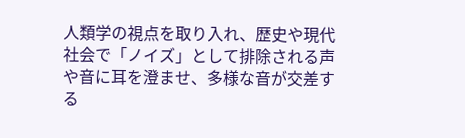人類学の視点を取り入れ、歴史や現代社会で「ノイズ」として排除される声や音に耳を澄ませ、多様な音が交差する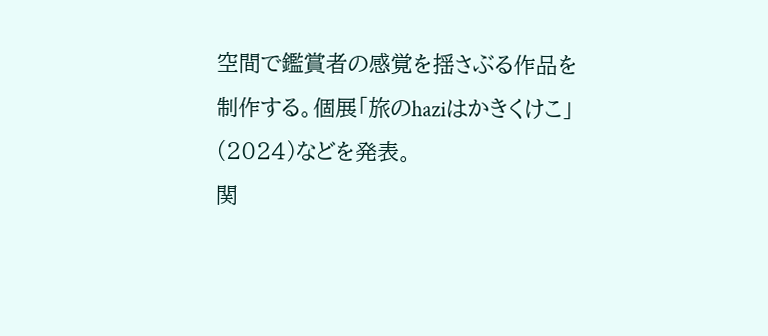空間で鑑賞者の感覚を揺さぶる作品を制作する。個展「旅のhaziはかきくけこ」(2024)などを発表。
関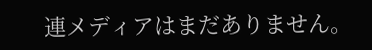連メディアはまだありません。